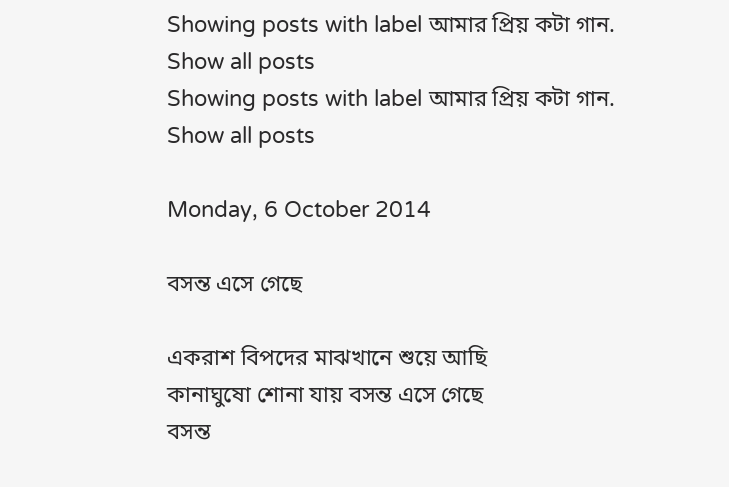Showing posts with label আমার প্রিয় কটা গান. Show all posts
Showing posts with label আমার প্রিয় কটা গান. Show all posts

Monday, 6 October 2014

বসন্ত এসে গেছে

একরাশ বিপদের মাঝখানে শুয়ে আছি
কানাঘুষো শোনা যায় বসন্ত এসে গেছে
বসন্ত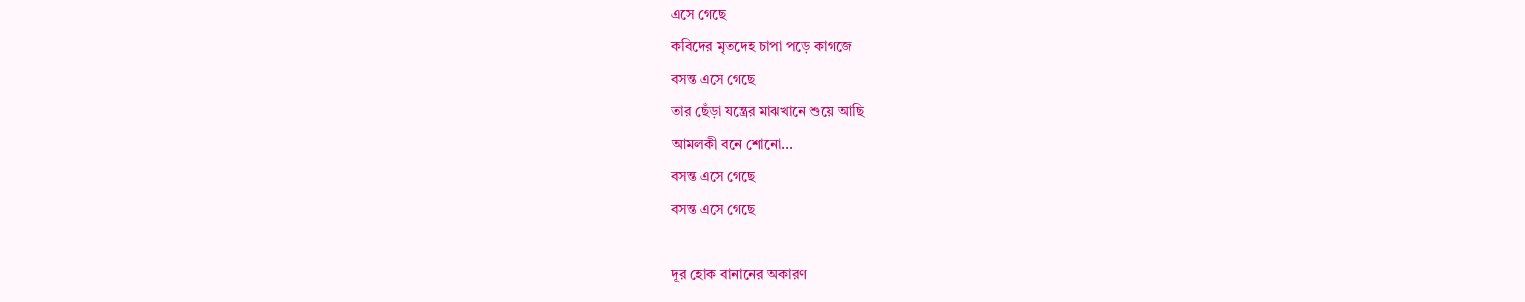এসে গেছে
কবিদের মৃতদেহ চাপা পড়ে কাগজে
বসন্ত এসে গেছে
তার ছেঁড়া যন্ত্রের মাঝখানে শুয়ে আছি
আমলকী বনে শোনো...
বসন্ত এসে গেছে
বসন্ত এসে গেছে

দূর হোক বানানের অকারণ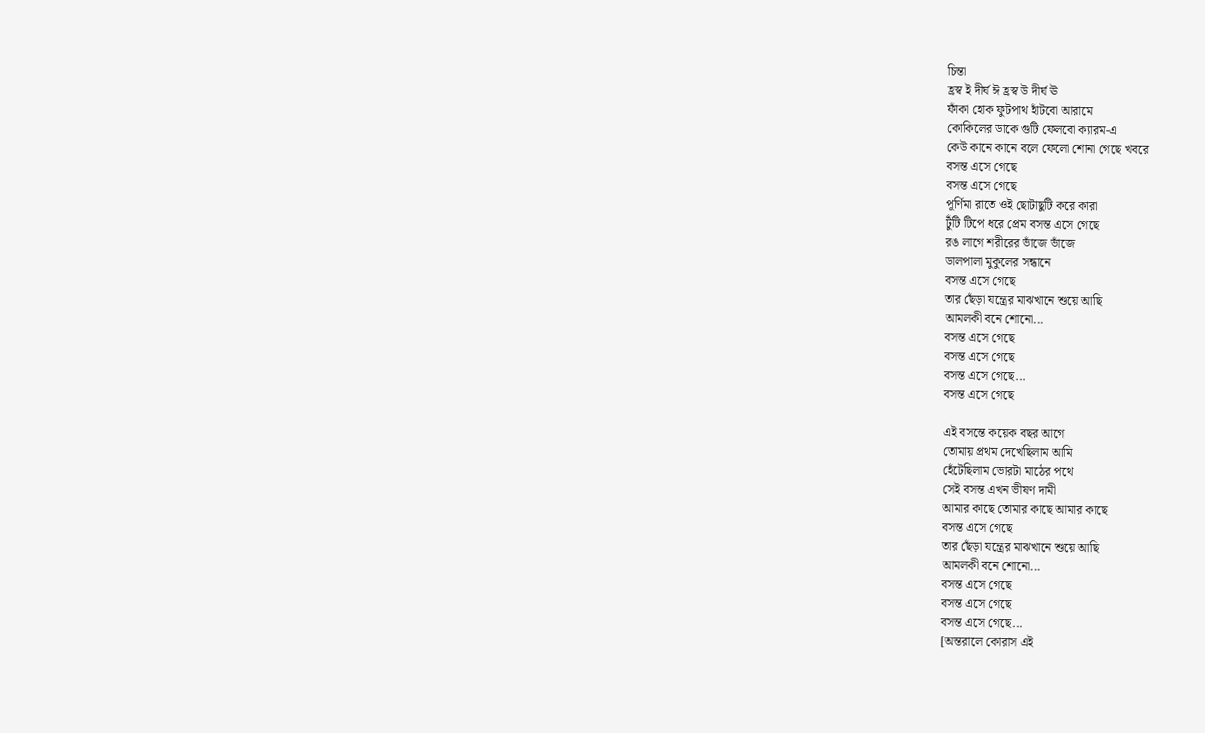চিন্তা
হ্রস্ব ই দীর্ঘ ঈ হ্রস্ব উ দীর্ঘ ঊ
ফাঁকা হোক ফুটপাথ হাঁটবো আরামে
কোকিলের ডাকে গুটি ফেলবো ক্যারম-এ
কেউ কানে কানে বলে ফেলো শোনা গেছে খবরে
বসন্ত এসে গেছে
বসন্ত এসে গেছে
পূর্ণিমা রাতে ওই ছোটাছুটি করে কারা
টুঁটি টিপে ধরে প্রেম বসন্ত এসে গেছে
রঙ লাগে শরীরের ভাঁজে ভাঁজে
ডালপালা মুকুলের সন্ধানে
বসন্ত এসে গেছে
তার ছেঁড়া যন্ত্রের মাঝখানে শুয়ে আছি
আমলকী বনে শোনো...
বসন্ত এসে গেছে
বসন্ত এসে গেছে
বসন্ত এসে গেছে...
বসন্ত এসে গেছে

এই বসন্তে কয়েক বছর আগে
তোমায় প্রথম দেখেছিলাম আমি
হেঁটেছিলাম ভোরটা মাঠের পথে
সেই বসন্ত এখন ভীষণ দামী
আমার কাছে তোমার কাছে আমার কাছে
বসন্ত এসে গেছে
তার ছেঁড়া যন্ত্রের মাঝখানে শুয়ে আছি
আমলকী বনে শোনো...
বসন্ত এসে গেছে
বসন্ত এসে গেছে
বসন্ত এসে গেছে...
[অন্তরালে কোরাস এই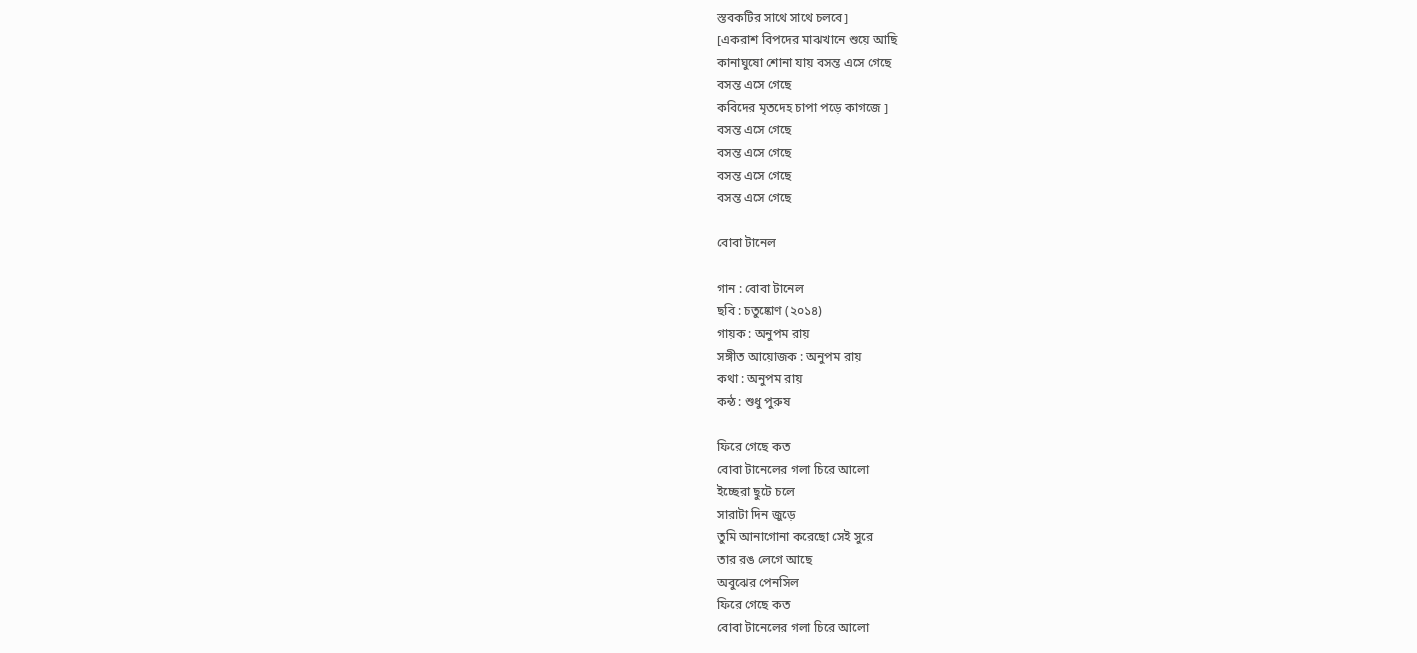স্তবকটির সাথে সাথে চলবে]
[একরাশ বিপদের মাঝখানে শুয়ে আছি
কানাঘুষো শোনা যায় বসন্ত এসে গেছে
বসন্ত এসে গেছে
কবিদের মৃতদেহ চাপা পড়ে কাগজে ]
বসন্ত এসে গেছে
বসন্ত এসে গেছে
বসন্ত এসে গেছে
বসন্ত এসে গেছে

বোবা টানেল

গান : বোবা টানেল
ছবি : চতুষ্কোণ (২০১৪)
গায়ক : অনুপম রায়
সঙ্গীত আয়োজক : অনুপম রায়
কথা : অনুপম রায়
কন্ঠ : শুধু পুরুষ

ফিরে গেছে কত
বোবা টানেলের গলা চিরে আলো
ইচ্ছেরা ছুটে চলে
সারাটা দিন জুড়ে
তুমি আনাগোনা করেছো সেই সুরে
তার রঙ লেগে আছে
অবুঝের পেনসিল
ফিরে গেছে কত
বোবা টানেলের গলা চিরে আলো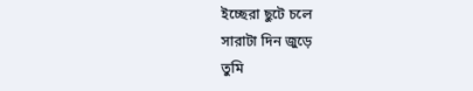ইচ্ছেরা ছুটে চলে
সারাটা দিন জুড়ে
তুমি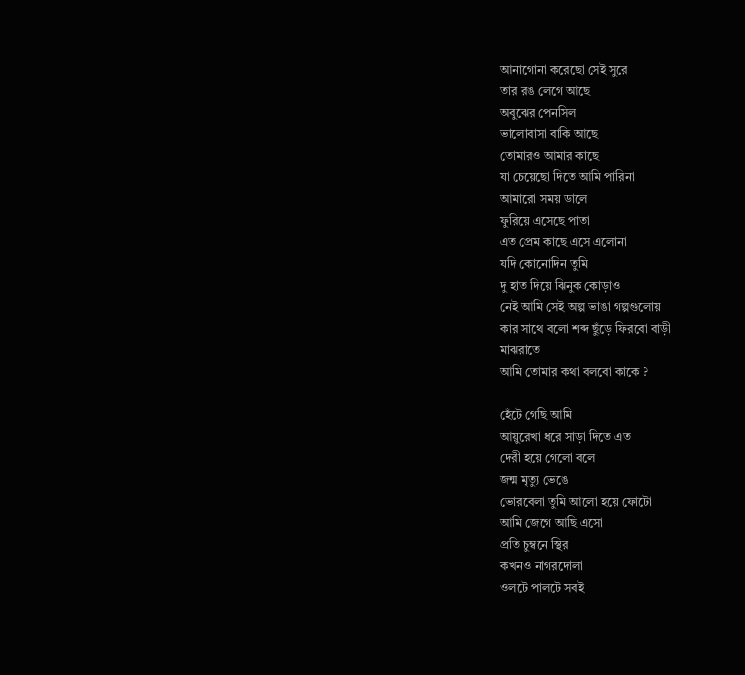আনাগোনা করেছো সেই সুরে
তার রঙ লেগে আছে
অবুঝের পেনসিল
ভালোবাসা বাকি আছে
তোমারও আমার কাছে
যা চেয়েছো দিতে আমি পারিনা
আমারো সময় ডালে
ফুরিয়ে এসেছে পাতা
এত প্রেম কাছে এসে এলোনা
যদি কোনোদিন তুমি
দু হাত দিয়ে ঝিনুক কোড়াও
নেই আমি সেই অল্প ভাঙা গল্পগুলোয়
কার সাথে বলো শব্দ ছুঁড়ে ফিরবো বাড়ী
মাঝরাতে
আমি তোমার কথা বলবো কাকে ?

হেঁটে গেছি আমি
আয়ুরেখা ধরে সাড়া দিতে এত
দেরী হয়ে গেলো বলে
জন্ম মৃত্যু ভেঙে
ভোরবেলা তুমি আলো হয়ে ফোটো
আমি জেগে আছি এসো
প্রতি চুম্বনে স্থির
কখনও নাগরদোলা
ওলটে পালটে সবই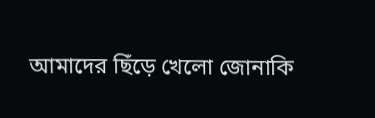আমাদের ছিঁড়ে খেলো জোনাকি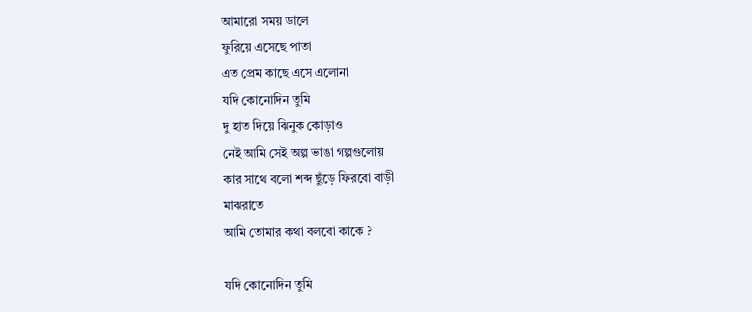আমারো সময় ডালে
ফুরিয়ে এসেছে পাতা
এত প্রেম কাছে এসে এলোনা
যদি কোনোদিন তুমি
দু হাত দিয়ে ঝিনুক কোড়াও
নেই আমি সেই অল্প ভাঙা গল্পগুলোয়
কার সাথে বলো শব্দ ছুঁড়ে ফিরবো বাড়ী
মাঝরাতে
আমি তোমার কথা বলবো কাকে ?

যদি কোনোদিন তুমি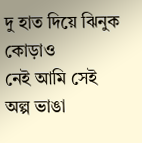দু হাত দিয়ে ঝিনুক কোড়াও
নেই আমি সেই অল্প ভাঙা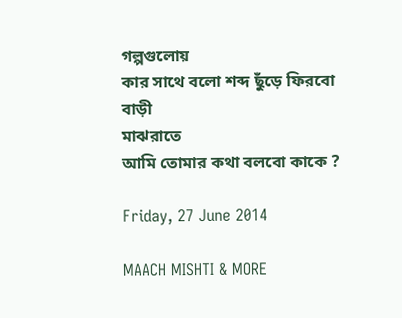গল্পগুলোয়
কার সাথে বলো শব্দ ছুঁড়ে ফিরবো বাড়ী
মাঝরাতে
আমি তোমার কথা বলবো কাকে ?

Friday, 27 June 2014

MAACH MISHTI & MORE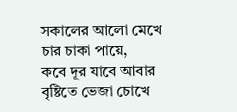সকালের আলো মেখে চার চাকা পায়ে,
কবে দূর যাবে আবার
বৃষ্টিতে ভেজা চোখে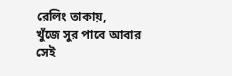রেলিং তাকায়,
খুঁজে সুর পাবে আবার
সেই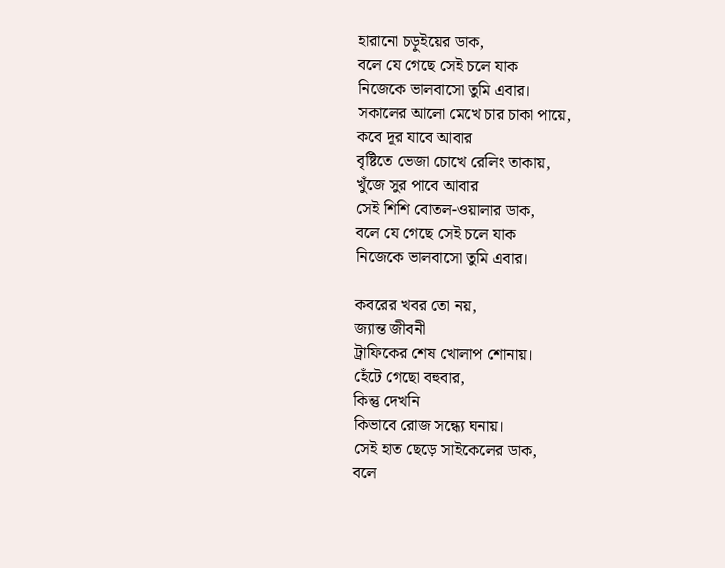হারানো চড়ুইয়ের ডাক,
বলে যে গেছে সেই চলে যাক
নিজেকে ভালবাসো তুমি এবার।
সকালের আলো মেখে চার চাকা পায়ে,
কবে দূর যাবে আবার
বৃষ্টিতে ভেজা চোখে রেলিং তাকায়,
খুঁজে সুর পাবে আবার
সেই শিশি বোতল-ওয়ালার ডাক,
বলে যে গেছে সেই চলে যাক
নিজেকে ভালবাসো তুমি এবার।

কবরের খবর তো নয়,
জ্যান্ত জীবনী
ট্রাফিকের শেষ খোলাপ শোনায়।
হেঁটে গেছো বহুবার,
কিন্তু দেখনি
কিভাবে রোজ সন্ধ্যে ঘনায়।
সেই হাত ছেড়ে সাইকেলের ডাক,
বলে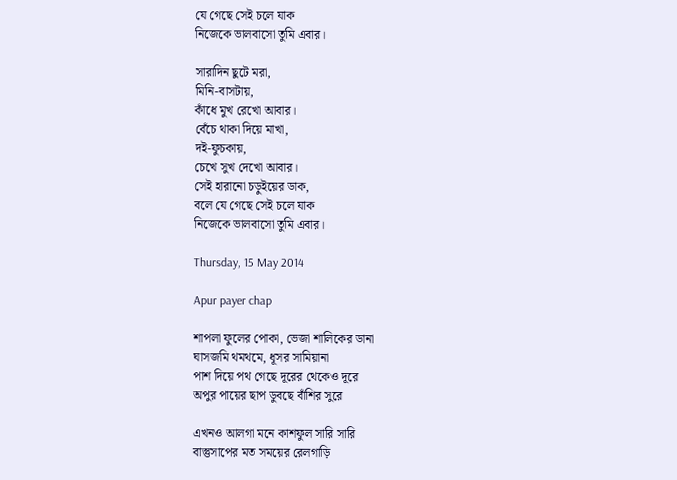যে গেছে সেই চলে যাক
নিজেকে ভালবাসো তুমি এবার।

সারাদিন ছুটে মরা,
মিনি-বাসটায়,
কাঁধে মুখ রেখো আবার।
বেঁচে থাকা দিয়ে মাখা,
দই-ফুচকায়,
চেখে সুখ দেখো আবার।
সেই হারানো চড়ুইয়ের ডাক,
বলে যে গেছে সেই চলে যাক
নিজেকে ভালবাসো তুমি এবার।

Thursday, 15 May 2014

Apur payer chap

শাপলা ফুলের পোকা, ভেজা শালিকের ডানা
ঘাসজমি থমথমে, ধূসর সামিয়ানা
পাশ দিয়ে পথ গেছে দূরের থেকেও দূরে
অপুর পায়ের ছাপ ডুবছে বাঁশির সুরে

এখনও আলগা মনে কাশফুল সারি সারি
বাস্তুসাপের মত সময়ের রেলগাড়ি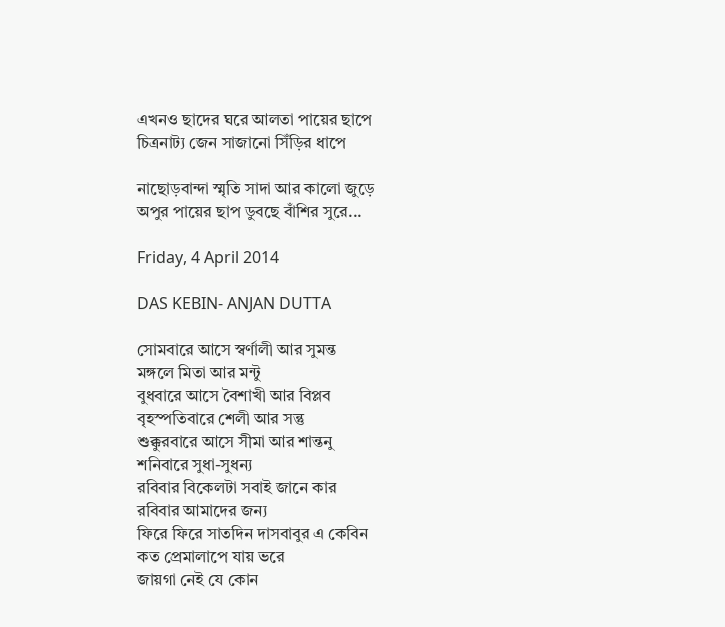এখনও ছাদের ঘরে আলতা পায়ের ছাপে
চিত্রনাট্য জেন সাজানো সিঁড়ির ধাপে

নাছোড়বান্দা স্মৃতি সাদা আর কালো জুড়ে
অপুর পায়ের ছাপ ডুবছে বাঁশির সুরে...

Friday, 4 April 2014

DAS KEBIN- ANJAN DUTTA

সোমবারে আসে স্বর্ণালী আর সুমন্ত
মঙ্গলে মিতা আর মন্টু
বুধবারে আসে বৈশাখী আর বিপ্লব
বৃহস্পতিবারে শেলী আর সন্তু
শুক্কুরবারে আসে সীমা আর শান্তনু
শনিবারে সুধা-সুধন্য
রবিবার বিকেলটা সবাই জানে কার
রবিবার আমাদের জন্য
ফিরে ফিরে সাতদিন দাসবাবুর এ কেবিন
কত প্রেমালাপে যায় ভরে
জায়গা নেই যে কোন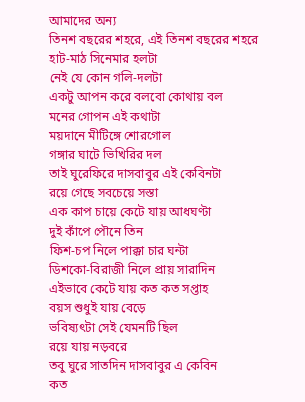আমাদের অন্য
তিনশ বছরের শহরে, এই তিনশ বছরের শহরে
হাট-মাঠ সিনেমার হলটা
নেই যে কোন গলি-দলটা
একটু আপন করে বলবো কোথায় বল
মনের গোপন এই কথাটা
ময়দানে মীটিঙ্গে শোরগোল
গঙ্গার ঘাটে ভিখিরির দল
তাই ঘুরেফিরে দাসবাবুর এই কেবিনটা
রয়ে গেছে সবচেয়ে সস্তা
এক কাপ চায়ে কেটে যায় আধঘণ্টা
দুই কাঁপে পৌনে তিন
ফিশ-চপ নিলে পাক্কা চার ঘন্টা
ডিশকো-বিরাজী নিলে প্রায় সারাদিন
এইভাবে কেটে যায় কত কত সপ্তাহ
বয়স শুধুই যায় বেড়ে
ভবিষ্যৎটা সেই যেমনটি ছিল
রয়ে যায় নড়বরে
তবু ঘুরে সাতদিন দাসবাবুর এ কেবিন
কত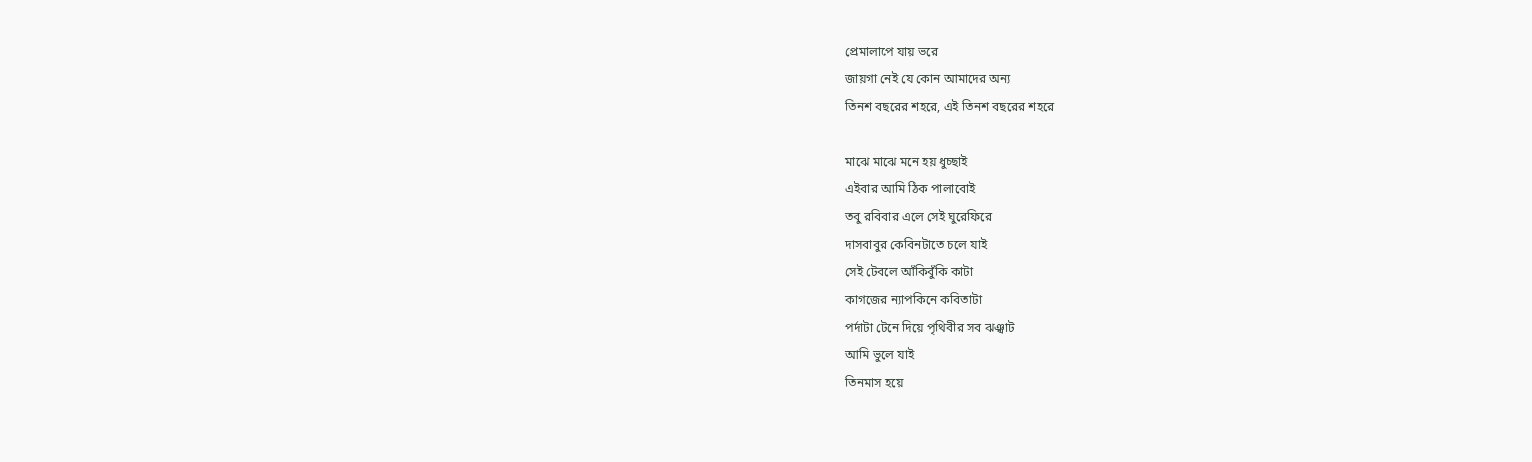প্রেমালাপে যায় ভরে
জায়গা নেই যে কোন আমাদের অন্য
তিনশ বছরের শহরে, এই তিনশ বছরের শহরে

মাঝে মাঝে মনে হয় ধুচ্ছাই
এইবার আমি ঠিক পালাবোই
তবু রবিবার এলে সেই ঘুরেফিরে
দাসবাবুর কেবিনটাতে চলে যাই
সেই টেবলে আঁকিবুঁকি কাটা
কাগজের ন্যাপকিনে কবিতাটা
পর্দাটা টেনে দিয়ে পৃথিবীর সব ঝঞ্ঝাট
আমি ভুলে যাই
তিনমাস হয়ে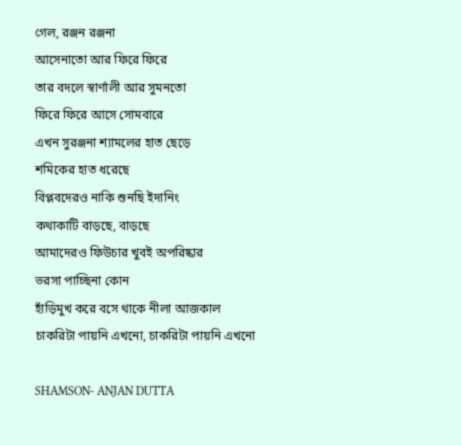গেল, রঞ্জন রঞ্জনা
আসেনাতো আর ফিরে ফিরে
তার বদলে স্বার্ণালী আর সুমনতো
ফিরে ফিরে আসে সোমবারে
এখন সুরঞ্জনা শ্যামলের হাত ছেড়ে
শমিকের হাত ধরেছে
বিপ্লবদেরও নাকি শুনছি ইদানিং
কথাকাটি বাড়ছে, বাড়ছে
আমাদেরও ফিউচার খুবই অপরিষ্কার
ভরসা পাচ্ছিনা কোন
হাঁড়িমুখ করে বসে থাকে নীলা আজকাল
চাকরিটা পায়নি এখনো, চাকরিটা পায়নি এখনো

SHAMSON- ANJAN DUTTA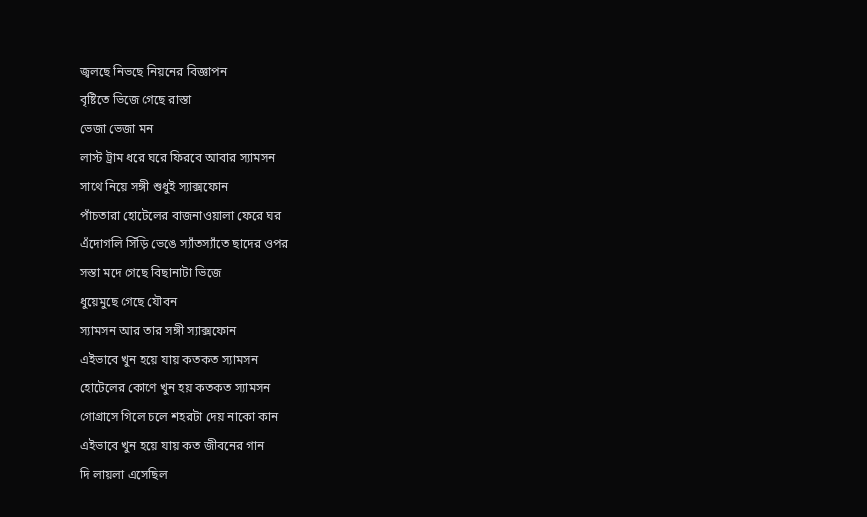জ্বলছে নিভছে নিয়নের বিজ্ঞাপন
বৃষ্টিতে ভিজে গেছে রাস্তা
ভেজা ভেজা মন
লাস্ট ট্রাম ধরে ঘরে ফিরবে আবার স্যামসন
সাথে নিয়ে সঙ্গী শুধুই স্যাক্সফোন
পাঁচতারা হোটেলের বাজনাওয়ালা ফেরে ঘর
এঁদোগলি সিঁড়ি ভেঙে স্যাঁতস্যাঁতে ছাদের ওপর
সস্তা মদে গেছে বিছানাটা ভিজে
ধুয়েমুছে গেছে যৌবন
স্যামসন আর তার সঙ্গী স্যাক্সফোন
এইভাবে খুন হয়ে যায় কতকত স্যামসন
হোটেলের কোণে খুন হয় কতকত স্যামসন
গোগ্রাসে গিলে চলে শহরটা দেয় নাকো কান
এইভাবে খুন হয়ে যায় কত জীবনের গান
দি লায়লা এসেছিল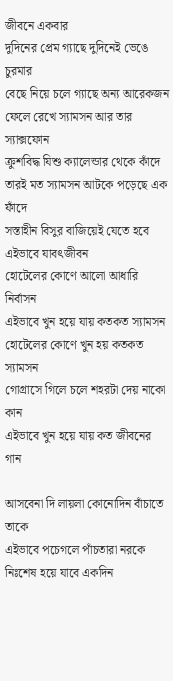জীবনে একবার
দুদিনের প্রেম গ্যাছে দুদিনেই ভেঙে চুরমার
বেছে নিয়ে চলে গ্যাছে অন্য আরেকজন
ফেলে রেখে স্যামসন আর তার স্যাক্সফোন
ক্রুশবিদ্ধ যিশু ক্যালেন্ডার থেকে কাঁদে
তারই মত স্যামসন আটকে পড়েছে এক ফাঁদে
সস্তাহীন বিসুর বাজিয়েই যেতে হবে এইভাবে যাবৎজীবন
হোটেলের কোণে আলো আধারি নির্বাসন
এইভাবে খুন হয়ে যায় কতকত স্যামসন
হোটেলের কোণে খুন হয় কতকত স্যামসন
গোগ্রাসে গিলে চলে শহরটা দেয় নাকো কান
এইভাবে খুন হয়ে যায় কত জীবনের গান

আসবেনা দি লায়লা কোনোদিন বাঁচাতে তাকে
এইভাবে পচেগলে পাঁচতারা নরকে
নিঃশেষ হয়ে যাবে একদিন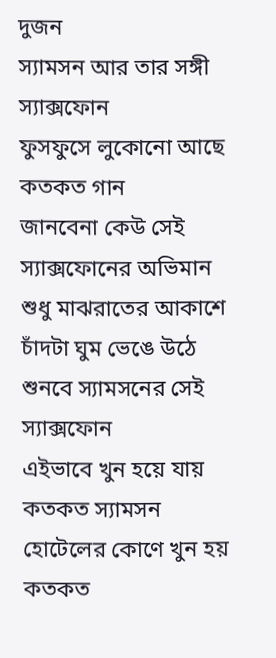দুজন
স্যামসন আর তার সঙ্গী স্যাক্সফোন
ফুসফুসে লুকোনো আছে কতকত গান
জানবেনা কেউ সেই স্যাক্সফোনের অভিমান
শুধু মাঝরাতের আকাশে চাঁদটা ঘুম ভেঙে উঠে
শুনবে স্যামসনের সেই স্যাক্সফোন
এইভাবে খুন হয়ে যায় কতকত স্যামসন
হোটেলের কোণে খুন হয় কতকত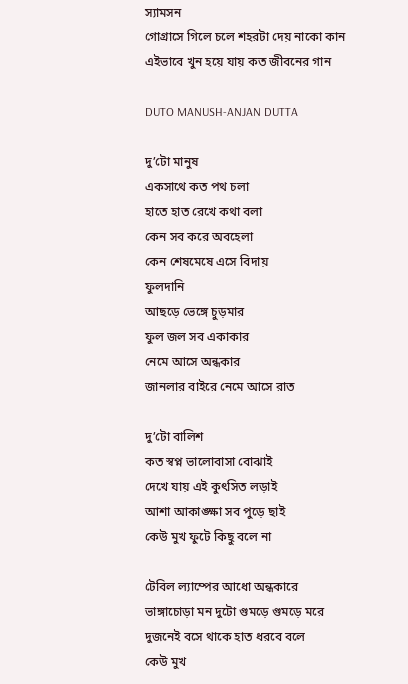স্যামসন
গোগ্রাসে গিলে চলে শহরটা দেয় নাকো কান
এইভাবে খুন হয়ে যায় কত জীবনের গান

DUTO MANUSH-ANJAN DUTTA

দু’টো মানুষ
একসাথে কত পথ চলা
হাতে হাত রেখে কথা বলা
কেন সব করে অবহেলা
কেন শেষমেষে এসে বিদায়
ফুলদানি
আছড়ে ভেঙ্গে চুড়মার
ফুল জল সব একাকার
নেমে আসে অন্ধকার
জানলার বাইরে নেমে আসে রাত

দু’টো বালিশ
কত স্বপ্ন ভালোবাসা বোঝাই
দেখে যায় এই কুৎসিত লড়াই
আশা আকাঙ্ক্ষা সব পুড়ে ছাই
কেউ মুখ ফুটে কিছু বলে না

টেবিল ল্যাম্পের আধো অন্ধকারে
ভাঙ্গাচোড়া মন দুটো গুমড়ে গুমড়ে মরে
দুজনেই বসে থাকে হাত ধরবে বলে
কেউ মুখ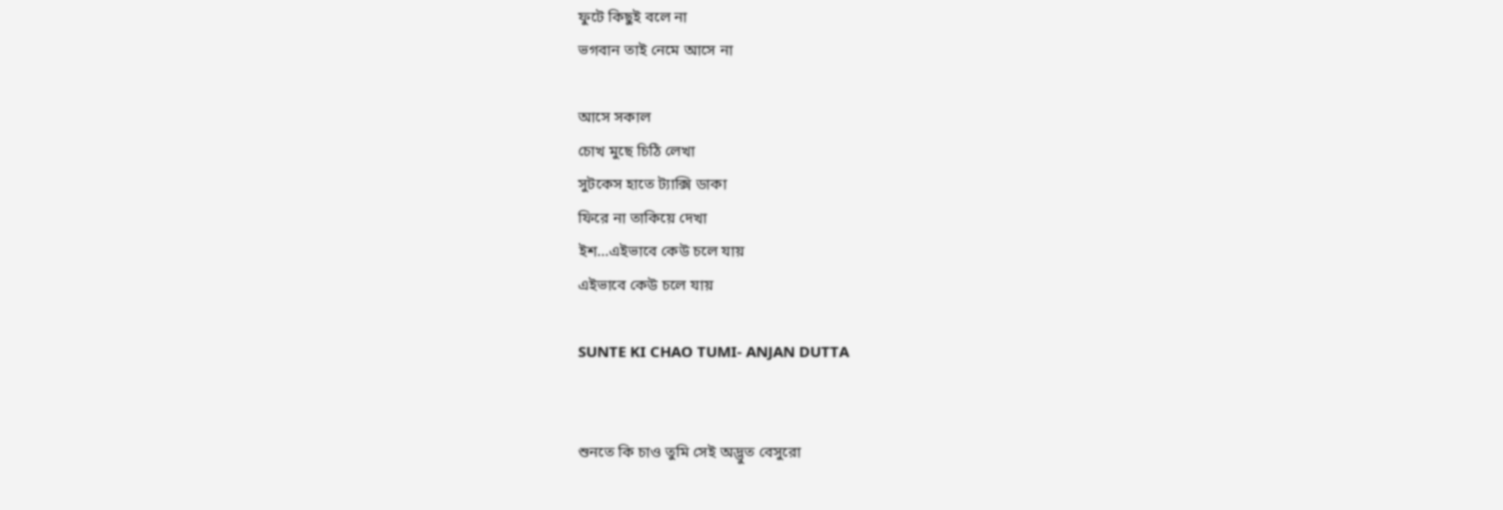ফুটে কিছুই বলে না
ভগবান তাই নেমে আসে না

আসে সকাল
চোখ মুছে চিঠি লেখা
সুটকেস হাতে ট্যাক্সি ডাকা
ফিরে না তাকিয়ে দেখা
ইশ…এইভাবে কেউ চলে যায়
এইভাবে কেউ চলে যায়

SUNTE KI CHAO TUMI- ANJAN DUTTA


শুনতে কি চাও তুমি সেই অদ্ভুত বেসুরো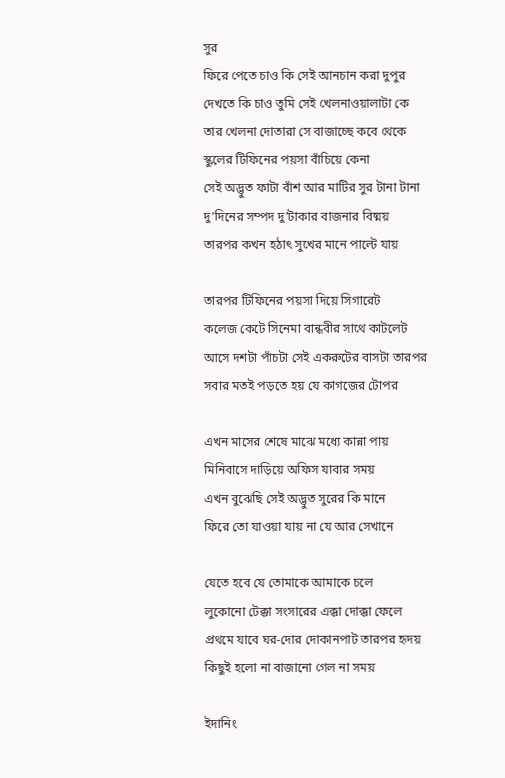সুর
ফিরে পেতে চাও কি সেই আনচান করা দুপুর
দেখতে কি চাও তুমি সেই খেলনাওয়ালাটা কে
তার খেলনা দোতারা সে বাজাচ্ছে কবে থেকে
স্কুলের টিফিনের পয়সা বাঁচিয়ে কেনা
সেই অদ্ভুত ফাটা বাঁশ আর মাটির সুর টানা টানা
দু’দিনের সম্পদ দু’টাকার বাজনার বিষ্ময়
তারপর কখন হঠাৎ সুখের মানে পাল্টে যায়

তারপর টিফিনের পয়সা দিয়ে সিগারেট
কলেজ কেটে সিনেমা বান্ধবীর সাথে কাটলেট
আসে দশটা পাঁচটা সেই একরুটের বাসটা তারপর
সবার মতই পড়তে হয় যে কাগজের টোপর

এখন মাসের শেষে মাঝে মধ্যে কান্না পায়
মিনিবাসে দাড়িয়ে অফিস যাবার সময়
এখন বুঝেছি সেই অদ্ভুত সুরের কি মানে
ফিরে তো যাওয়া যায় না যে আর সেখানে

যেতে হবে যে তোমাকে আমাকে চলে
লুকোনো টেক্কা সংসারের এক্কা দোক্কা ফেলে
প্রথমে যাবে ঘর-দোর দোকানপাট তারপর হৃদয়
কিছুই হলো না বাজানো গেল না সময়

ইদানিং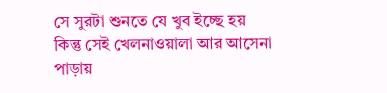সে সুরটা শুনতে যে খুব ইচ্ছে হয়
কিন্তু সেই খেলনাওয়ালা আর আসেনা পাড়ায়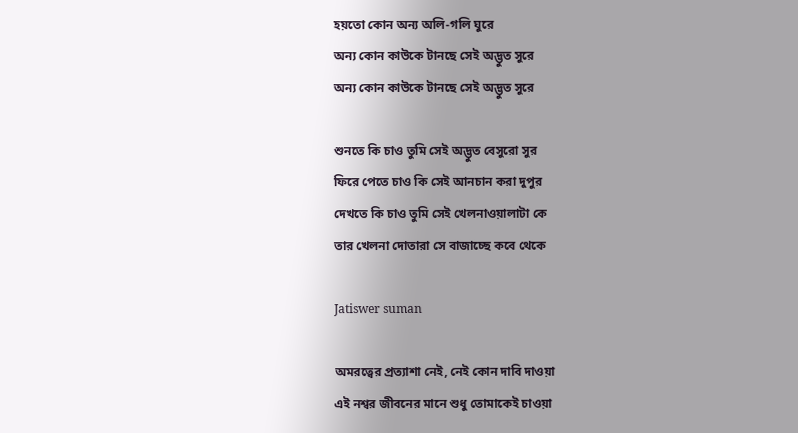হয়তো কোন অন্য অলি-গলি ঘুরে
অন্য কোন কাউকে টানছে সেই অদ্ভুত সুরে
অন্য কোন কাউকে টানছে সেই অদ্ভুত সুরে

শুনতে কি চাও তুমি সেই অদ্ভুত বেসুরো সুর
ফিরে পেতে চাও কি সেই আনচান করা দুপুর
দেখতে কি চাও তুমি সেই খেলনাওয়ালাটা কে
তার খেলনা দোতারা সে বাজাচ্ছে কবে থেকে

Jatiswer suman

অমরত্বের প্রত্যাশা নেই, নেই কোন দাবি দাওয়া
এই নশ্বর জীবনের মানে শুধু তোমাকেই চাওয়া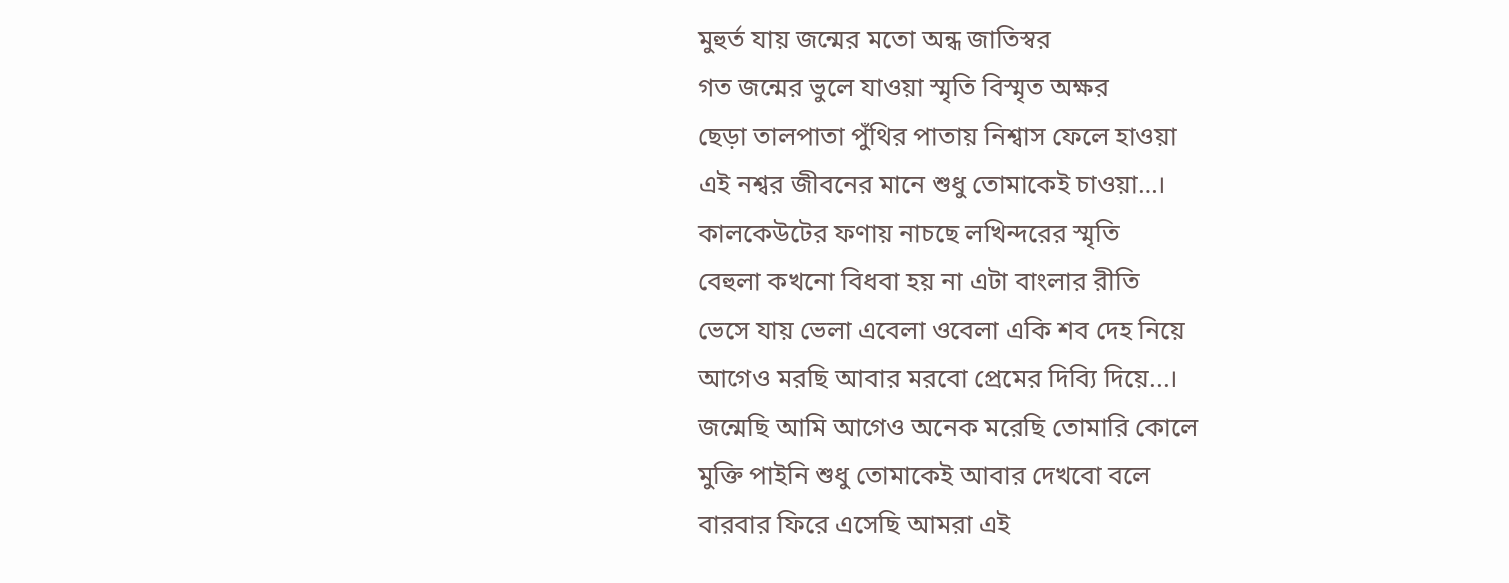মুহুর্ত যায় জন্মের মতো অন্ধ জাতিস্বর
গত জন্মের ভুলে যাওয়া স্মৃতি বিস্মৃত অক্ষর
ছেড়া তালপাতা পুঁথির পাতায় নিশ্বাস ফেলে হাওয়া
এই নশ্বর জীবনের মানে শুধু তোমাকেই চাওয়া…।
কালকেউটের ফণায় নাচছে লখিন্দরের স্মৃতি
বেহুলা কখনো বিধবা হয় না এটা বাংলার রীতি
ভেসে যায় ভেলা এবেলা ওবেলা একি শব দেহ নিয়ে
আগেও মরছি আবার মরবো প্রেমের দিব্যি দিয়ে...।
জন্মেছি আমি আগেও অনেক মরেছি তোমারি কোলে
মুক্তি পাইনি শুধু তোমাকেই আবার দেখবো বলে
বারবার ফিরে এসেছি আমরা এই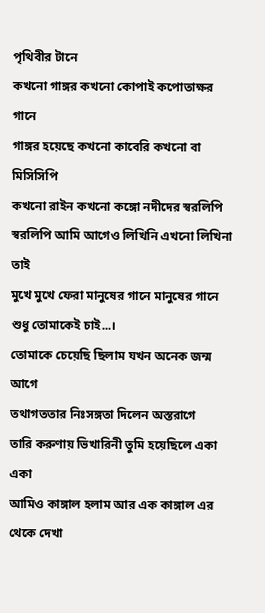পৃথিবীর টানে
কখনো গাঙ্গর কখনো কোপাই কপোতাক্ষর গানে
গাঙ্গর হয়েছে কখনো কাবেরি কখনো বা মিসিসিপি
কখনো রাইন কখনো কঙ্গো নদীদের স্বরলিপি
স্বরলিপি আমি আগেও লিখিনি এখনো লিখিনা তাই
মুখে মুখে ফেরা মানুষের গানে মানুষের গানে শুধু তোমাকেই চাই...।
তোমাকে চেয়েছি ছিলাম যখন অনেক জন্ম আগে
তথাগততার নিঃসঙ্গতা দিলেন অস্তরাগে
তারি করুণায় ভিখারিনী তুমি হয়েছিলে একা একা
আমিও কাঙ্গাল হলাম আর এক কাঙ্গাল এর থেকে দেখা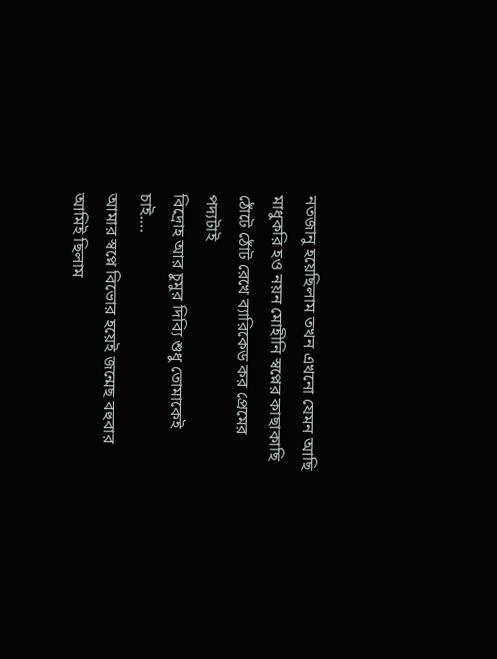নতজানু হয়েছিলাম তখন এখনো যেমন আছি
মাধুকরি হও নয়ন মোহীনি স্বপ্নের কাছাকাছি
ঠোঁটে ঠোঁট রেখে ব্যারিকেড কর প্রেমের পদ্যটাই
বিদ্রোহ আর চুমুর দিব্যি শুধু তোমাকেই চাই….
আমার স্বপ্নে বিভোর হয়েই জন্মেছ বহুবার
আমিই ছিলাম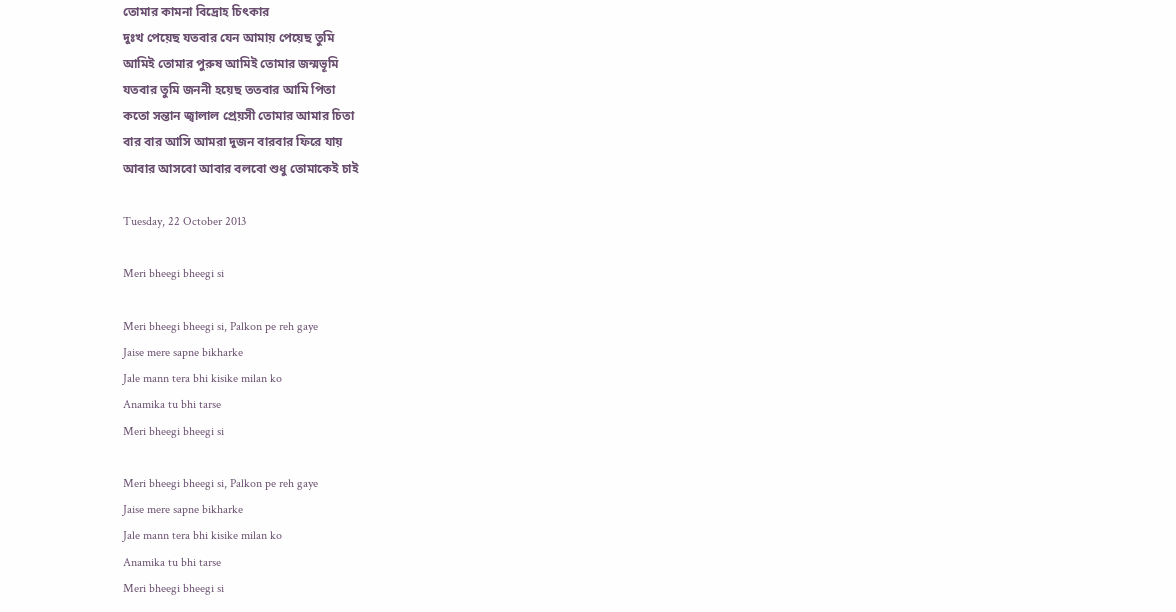তোমার কামনা বিদ্রোহ চিৎকার
দুঃখ পেয়েছ যতবার যেন আমায় পেয়েছ তুমি
আমিই তোমার পুরুষ আমিই তোমার জন্মভূমি
যতবার তুমি জননী হয়েছ ততবার আমি পিতা
কতো সন্তান জ্বালাল প্রেয়সী তোমার আমার চিতা
বার বার আসি আমরা দুজন বারবার ফিরে যায়
আবার আসবো আবার বলবো শুধু তোমাকেই চাই

Tuesday, 22 October 2013

Meri bheegi bheegi si

Meri bheegi bheegi si, Palkon pe reh gaye
Jaise mere sapne bikharke
Jale mann tera bhi kisike milan ko
Anamika tu bhi tarse
Meri bheegi bheegi si

Meri bheegi bheegi si, Palkon pe reh gaye
Jaise mere sapne bikharke
Jale mann tera bhi kisike milan ko
Anamika tu bhi tarse
Meri bheegi bheegi si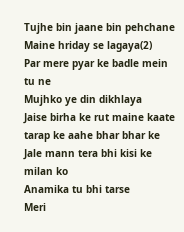Tujhe bin jaane bin pehchane
Maine hriday se lagaya(2)
Par mere pyar ke badle mein tu ne
Mujhko ye din dikhlaya
Jaise birha ke rut maine kaate tarap ke aahe bhar bhar ke
Jale mann tera bhi kisi ke milan ko
Anamika tu bhi tarse
Meri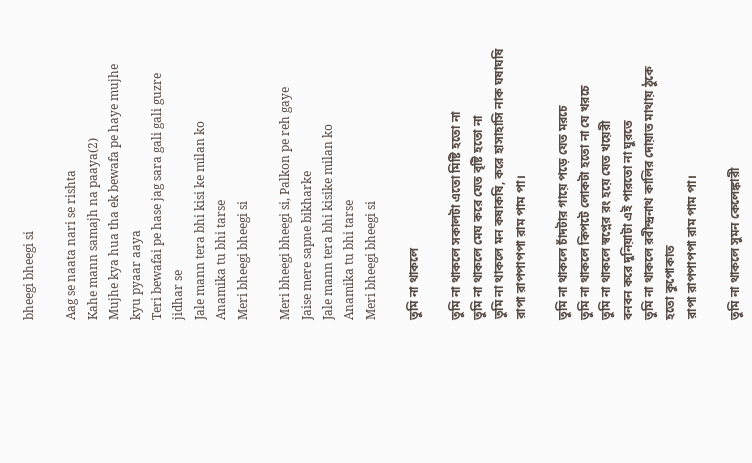bheegi bheegi si

Aag se naata nari se rishta
Kahe mann samajh na paaya(2)
Mujhe kya hua tha ek bewafa pe haye mujhe kyu pyaar aaya
Teri bewafai pe hase jag sara gali gali guzre jidhar se
Jale mann tera bhi kisi ke milan ko
Anamika tu bhi tarse
Meri bheegi bheegi si

Meri bheegi bheegi si, Palkon pe reh gaye
Jaise mere sapne bikharke
Jale mann tera bhi kisike milan ko
Anamika tu bhi tarse
Meri bheegi bheegi si

তুমি না থাকলে

তুমি না থাকলে সকালটা এতো মিষ্টি হতো না
তুমি না থাকলে মেঘ করে যেত বৃষ্টি হতো না
তুমি না থাকলে মন কষাকষি, করে হাসাহাসি নাক ঘষাঘষি
রাপা রাপপাপপা রাম পাম পা।

তুমি না থাকলে চাঁদটার গায়ে পড়ে যেত মরচে
তুমি না থাকলে কিপটে লোকটা হতো না যে খরচে
তুমি না থাকলে স্বপ্নের রং হয়ে যেত খয়েরী
বনবন করে দুনিয়াটা এই পারতো না ঘুরতে
তুমি না থাকলে রবীন্দ্রনাথ কালির দোয়াত মাথায় ঠুকে হতো কুপোকাত
রাপা রাপপাপপা রাম পাম পা।

তুমি না থাকলে সুমন কেলেঙ্কারী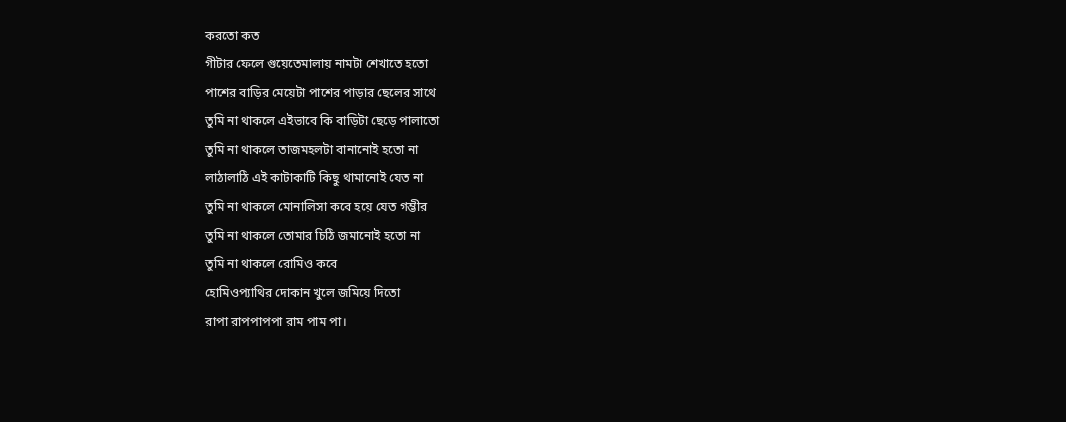করতো কত
গীটার ফেলে গুয়েতেমালায় নামটা শেখাতে হতো
পাশের বাড়ির মেয়েটা পাশের পাড়ার ছেলের সাথে
তুমি না থাকলে এইভাবে কি বাড়িটা ছেড়ে পালাতো
তুমি না থাকলে তাজমহলটা বানানোই হতো না
লাঠালাঠি এই কাটাকাটি কিছু থামানোই যেত না
তুমি না থাকলে মোনালিসা কবে হয়ে যেত গম্ভীর
তুমি না থাকলে তোমার চিঠি জমানোই হতো না
তুমি না থাকলে রোমিও কবে
হোমিওপ্যাথির দোকান খুলে জমিয়ে দিতো
রাপা রাপপাপপা রাম পাম পা।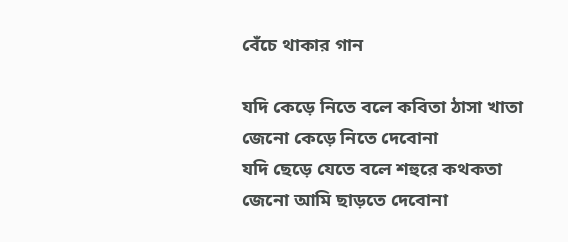বেঁচে থাকার গান

যদি কেড়ে নিতে বলে কবিতা ঠাসা খাতা
জেনো কেড়ে নিতে দেবোনা
যদি ছেড়ে যেতে বলে শহুরে কথকতা
জেনো আমি ছাড়তে দেবোনা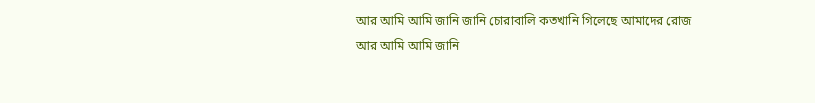আর আমি আমি জানি জানি চোরাবালি কতখানি গিলেছে আমাদের রোজ
আর আমি আমি জানি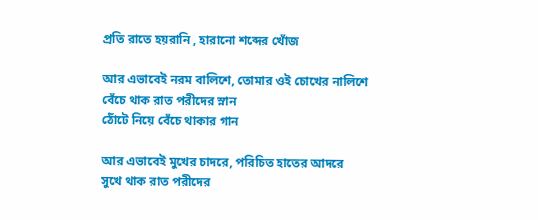প্রতি রাতে হয়রানি , হারানো শব্দের খোঁজ

আর এভাবেই নরম বালিশে, তোমার ওই চোখের নালিশে
বেঁচে থাক রাত পরীদের স্নান
ঠোঁটে নিয়ে বেঁচে থাকার গান

আর এভাবেই মুখের চাদরে, পরিচিত হাতের আদরে
সুখে থাক রাত পরীদের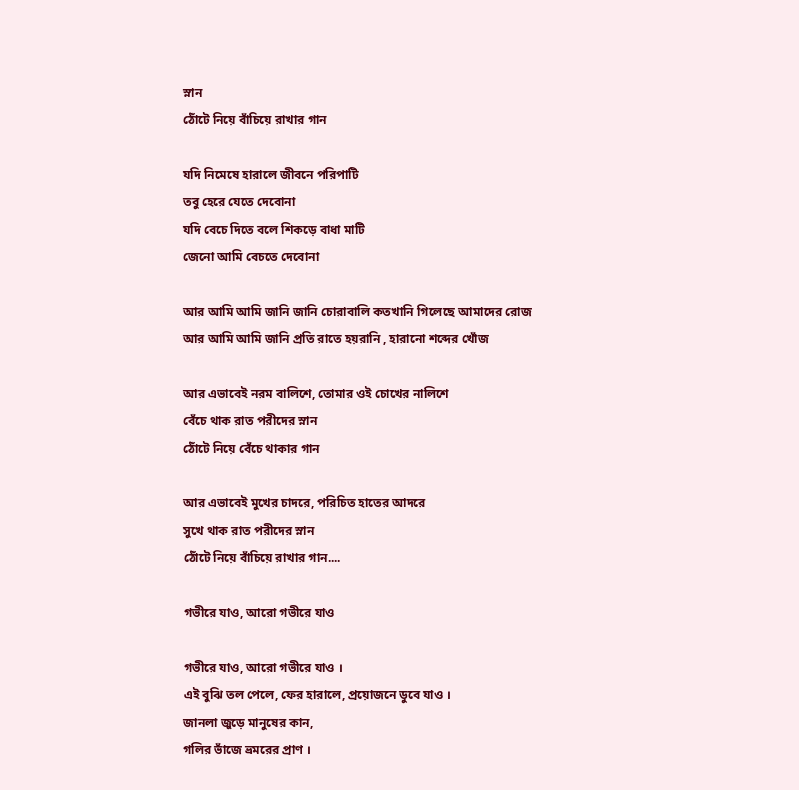স্নান
ঠোঁটে নিয়ে বাঁচিয়ে রাখার গান

যদি নিমেষে হারালে জীবনে পরিপাটি
তবু হেরে যেতে দেবোনা
যদি বেচে দিতে বলে শিকড়ে বাধা মাটি
জেনো আমি বেচতে দেবোনা

আর আমি আমি জানি জানি চোরাবালি কতখানি গিলেছে আমাদের রোজ
আর আমি আমি জানি প্রতি রাতে হয়রানি , হারানো শব্দের খোঁজ

আর এভাবেই নরম বালিশে, তোমার ওই চোখের নালিশে
বেঁচে থাক রাত পরীদের স্নান
ঠোঁটে নিয়ে বেঁচে থাকার গান

আর এভাবেই মুখের চাদরে, পরিচিত হাতের আদরে
সুখে থাক রাত পরীদের স্নান
ঠোঁটে নিয়ে বাঁচিয়ে রাখার গান....

গভীরে যাও, আরো গভীরে যাও

গভীরে যাও, আরো গভীরে যাও ।
এই বুঝি তল পেলে, ফের হারালে, প্রয়োজনে ডুবে যাও ।
জানলা জুড়ে মানুষের কান,
গলির ভাঁজে ভ্রমরের প্রাণ ।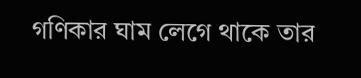গণিকার ঘাম লেগে থাকে তার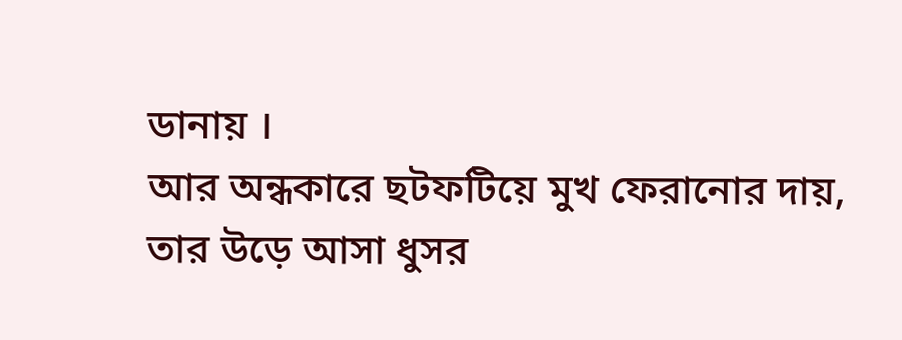ডানায় ।
আর অন্ধকারে ছটফটিয়ে মুখ ফেরানোর দায়,
তার উড়ে আসা ধুসর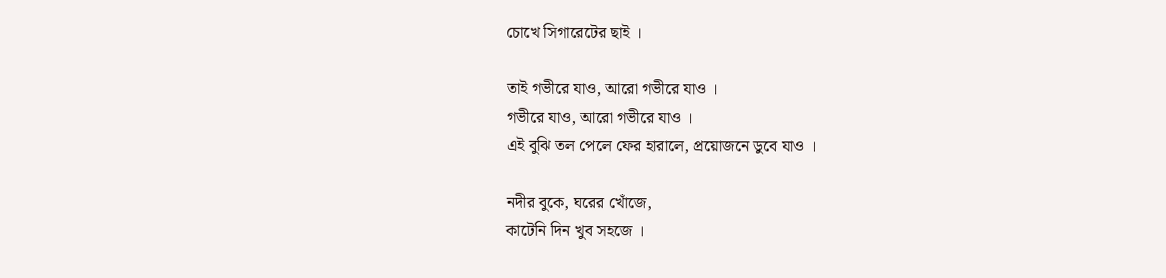চোখে সিগারেটের ছাই ।

তাই গভীরে যাও, আরো গভীরে যাও ।
গভীরে যাও, আরো গভীরে যাও ।
এই বুঝি তল পেলে ফের হারালে, প্রয়োজনে ডুবে যাও ।

নদীর বুকে, ঘরের খোঁজে,
কাটেনি দিন খুব সহজে ।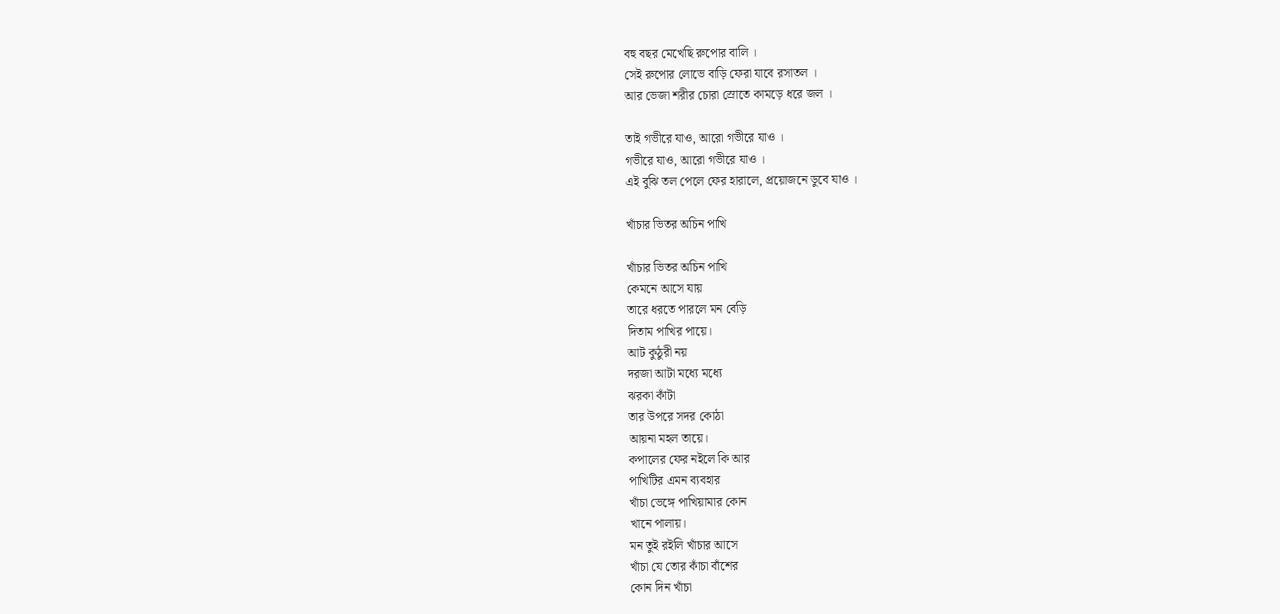বহু বছর মেখেছি রুপোর বালি ।
সেই রুপোর লোভে বাড়ি ফেরা যাবে রসাতল ।
আর ভেজা শরীর চোরা স্রোতে কামড়ে ধরে জল ।

তাই গভীরে যাও, আরো গভীরে যাও ।
গভীরে যাও, আরো গভীরে যাও ।
এই বুঝি তল পেলে ফের হারালে, প্রয়োজনে ডুবে যাও ।

খাঁচার ভিতর অচিন পাখি

খাঁচার ভিতর অচিন পাখি
কেমনে আসে যায়
তারে ধরতে পারলে মন বেড়ি
দিতাম পাখির পায়ে।
আট কুঠুরী নয়
দরজা আটা মধ্যে মধ্যে
ঝরকা কাঁটা
তার উপরে সদর কোঠা
আয়না মহল তায়ে।
কপালের ফের নইলে কি আর
পাখিটির এমন ব্যবহার
খাঁচা ভেঙ্গে পাখিয়ামার কোন
খানে পালায়।
মন তুই রইলি খাঁচার আসে
খাঁচা যে তোর কাঁচা বাঁশের
কোন দিন খাঁচা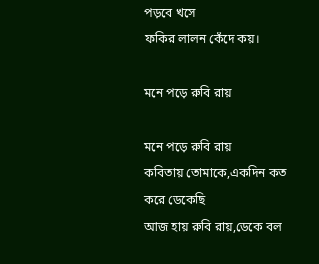পড়বে খসে
ফকির লালন কেঁদে কয়।

মনে পড়ে রুবি রায়

মনে পড়ে রুবি রায়
কবিতায় তোমাকে,একদিন কত করে ডেকেছি
আজ হায় রুবি রায়,ডেকে বল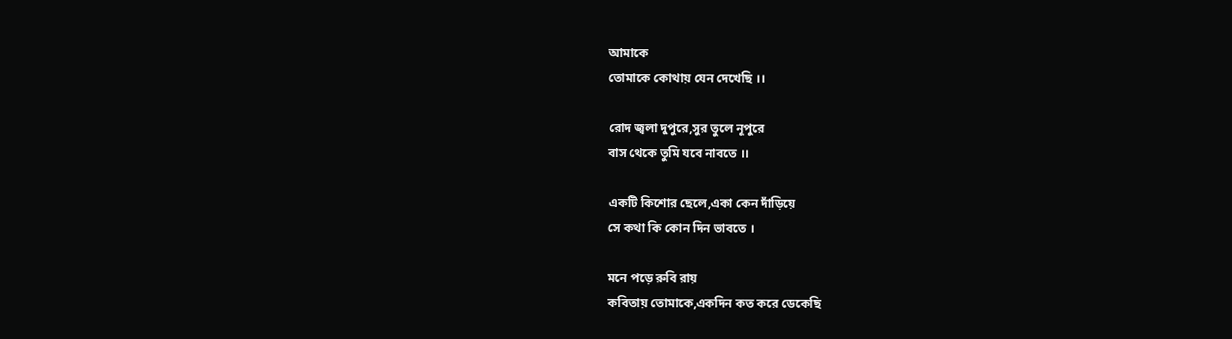আমাকে
তোমাকে কোথায় যেন দেখেছি ।।

রোদ জ্বলা দুপুরে,সুর তুলে নূপুরে
বাস থেকে তুমি যবে নাবতে ।।

একটি কিশোর ছেলে,একা কেন দাঁড়িয়ে
সে কথা কি কোন দিন ভাবতে ।

মনে পড়ে রুবি রায়
কবিতায় তোমাকে,একদিন কত করে ডেকেছি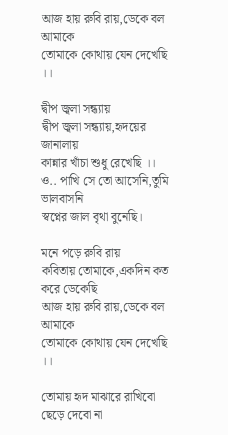আজ হায় রুবি রায়,ডেকে বল আমাকে
তোমাকে কোথায় যেন দেখেছি ।।

দ্বীপ জ্বলা সন্ধ্যায়
দ্বীপ জ্বলা সন্ধ্যায়,হৃদয়ের জানালায়
কান্নার খাঁচা শুধু রেখেছি ।।
ও.. পাখি সে তো আসেনি,তুমি ভালবাসনি
স্বপ্নের জাল বৃথা বুনেছি।

মনে পড়ে রুবি রায়
কবিতায় তোমাকে,একদিন কত করে ডেকেছি
আজ হায় রুবি রায়,ডেকে বল আমাকে
তোমাকে কোথায় যেন দেখেছি ।।

তোমায় হৃদ মাঝারে রাখিবো ছেড়ে দেবো না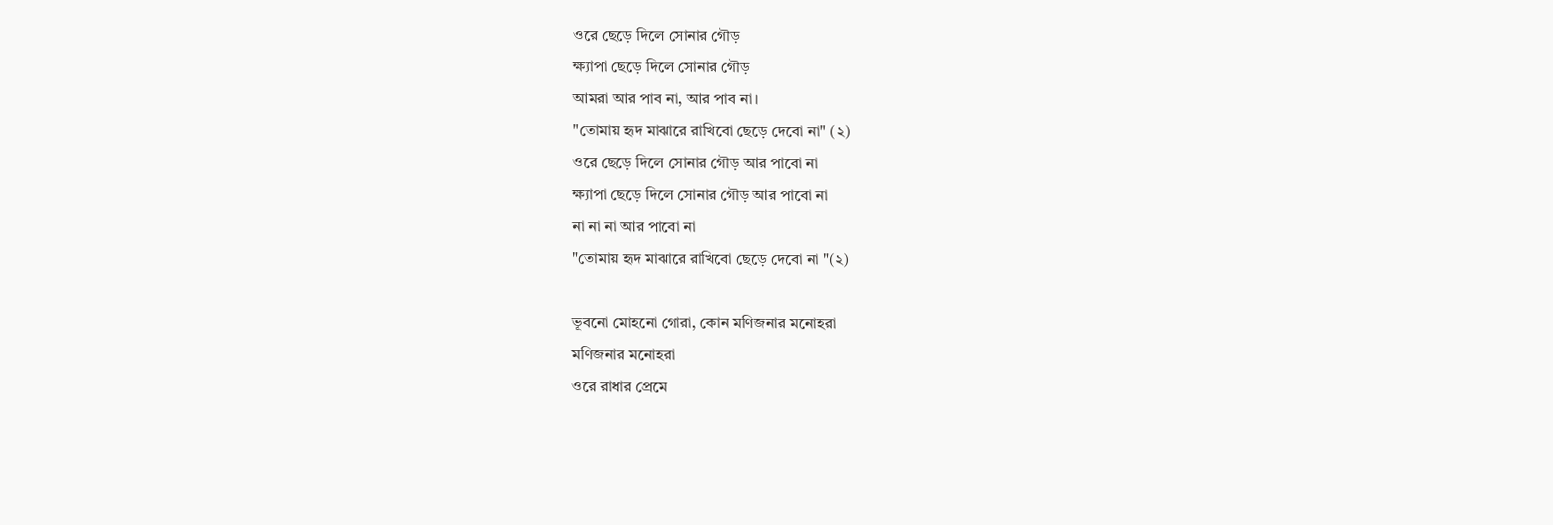ওরে ছেড়ে দিলে সোনার গৌড়
ক্ষ্যাপা ছেড়ে দিলে সোনার গৌড়
আমরা আর পাব না, আর পাব না।
"তোমায় হৃদ মাঝারে রাখিবো ছেড়ে দেবো না" (২)
ওরে ছেড়ে দিলে সোনার গৌড় আর পাবো না
ক্ষ্যাপা ছেড়ে দিলে সোনার গৌড় আর পাবো না
না না না আর পাবো না
"তোমায় হৃদ মাঝারে রাখিবো ছেড়ে দেবো না "(২)

ভূবনো মোহনো গোরা, কোন মণিজনার মনোহরা
মণিজনার মনোহরা
ওরে রাধার প্রেমে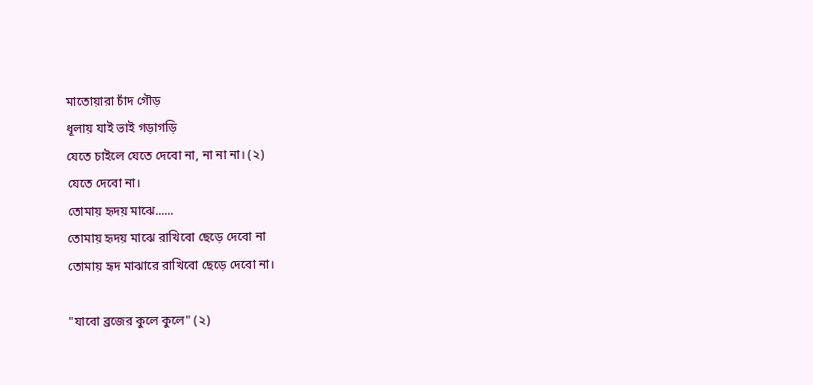মাতোয়ারা চাঁদ গৌড়
ধূলায় যাই ভাই গড়াগড়ি
যেতে চাইলে যেতে দেবো না, না না না। (২)
যেতে দেবো না।
তোমায় হৃদয় মাঝে......
তোমায় হৃদয় মাঝে রাখিবো ছেড়ে দেবো না
তোমায় হৃদ মাঝারে রাখিবো ছেড়ে দেবো না।

"যাবো ব্রজের কুলে কুলে" (২)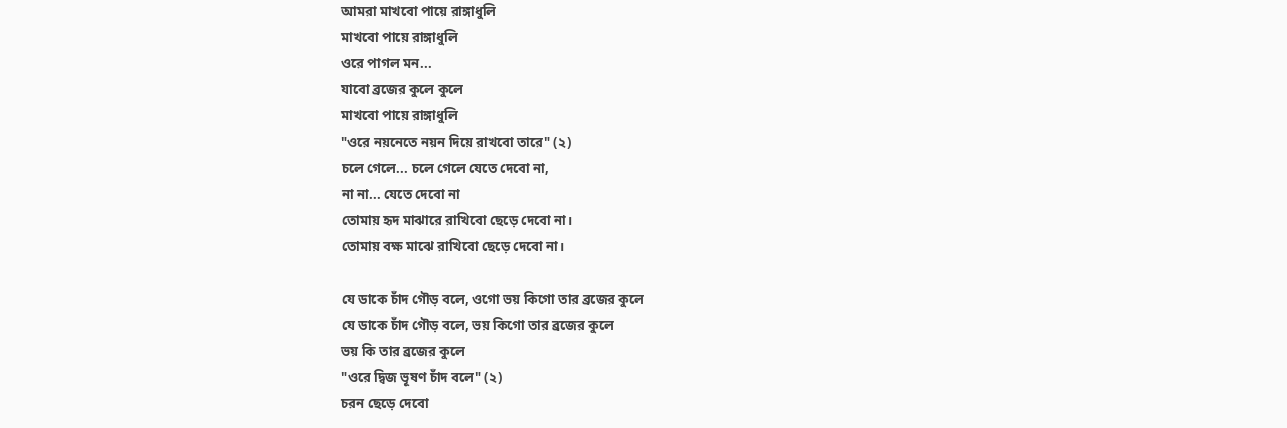আমরা মাখবো পায়ে রাঙ্গাধুলি
মাখবো পায়ে রাঙ্গাধুলি
ওরে পাগল মন...
যাবো ব্রজের কুলে কুলে
মাখবো পায়ে রাঙ্গাধুলি
"ওরে নয়নেতে নয়ন দিয়ে রাখবো তারে" (২)
চলে গেলে... চলে গেলে যেতে দেবো না,
না না... যেতে দেবো না
তোমায় হৃদ মাঝারে রাখিবো ছেড়ে দেবো না।
তোমায় বক্ষ মাঝে রাখিবো ছেড়ে দেবো না।

যে ডাকে চাঁদ গৌড় বলে, ওগো ভয় কিগো তার ব্রজের কুলে
যে ডাকে চাঁদ গৌড় বলে, ভয় কিগো তার ব্রজের কুলে
ভয় কি তার ব্রজের কুলে
"ওরে দ্বিজ ভূষণ চাঁদ বলে" (২)
চরন ছেড়ে দেবো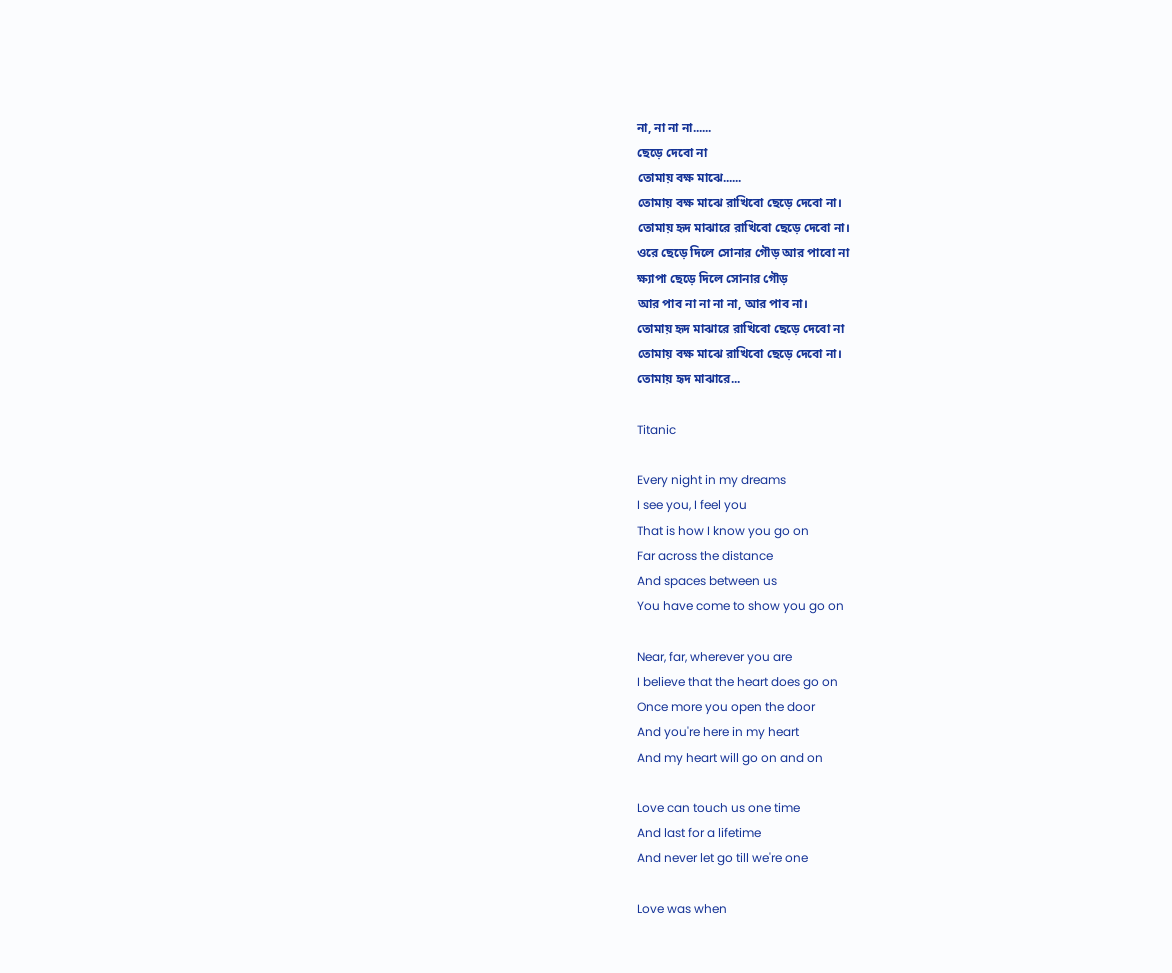না, না না না......
ছেড়ে দেবো না
তোমায় বক্ষ মাঝে......
তোমায় বক্ষ মাঝে রাখিবো ছেড়ে দেবো না।
তোমায় হৃদ মাঝারে রাখিবো ছেড়ে দেবো না।
ওরে ছেড়ে দিলে সোনার গৌড় আর পাবো না
ক্ষ্যাপা ছেড়ে দিলে সোনার গৌড়
আর পাব না না না না, আর পাব না।
তোমায় হৃদ মাঝারে রাখিবো ছেড়ে দেবো না
তোমায় বক্ষ মাঝে রাখিবো ছেড়ে দেবো না।
তোমায় হৃদ মাঝারে...

Titanic

Every night in my dreams
I see you, I feel you
That is how I know you go on
Far across the distance
And spaces between us
You have come to show you go on

Near, far, wherever you are
I believe that the heart does go on
Once more you open the door
And you're here in my heart
And my heart will go on and on

Love can touch us one time
And last for a lifetime
And never let go till we're one

Love was when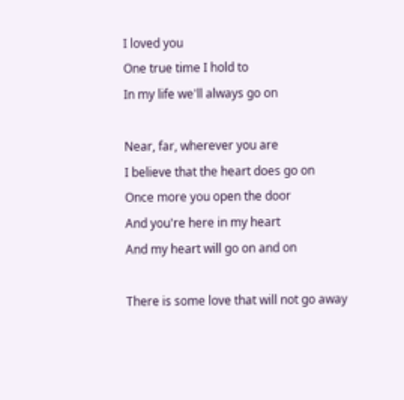I loved you
One true time I hold to
In my life we'll always go on

Near, far, wherever you are
I believe that the heart does go on
Once more you open the door
And you're here in my heart
And my heart will go on and on

There is some love that will not go away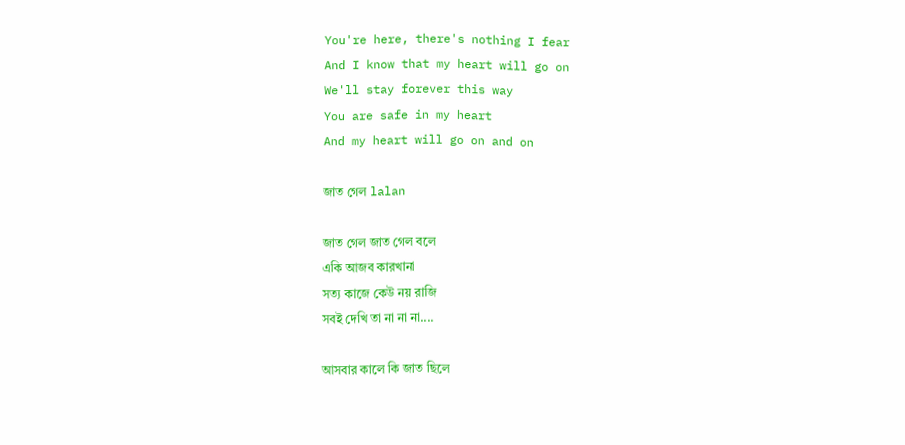You're here, there's nothing I fear
And I know that my heart will go on
We'll stay forever this way
You are safe in my heart
And my heart will go on and on

জাত গেল lalan

জাত গেল জাত গেল বলে
একি আজব কারখানা
সত্য কাজে কেউ নয় রাজি
সবই দেখি তা না না না....

আসবার কালে কি জাত ছিলে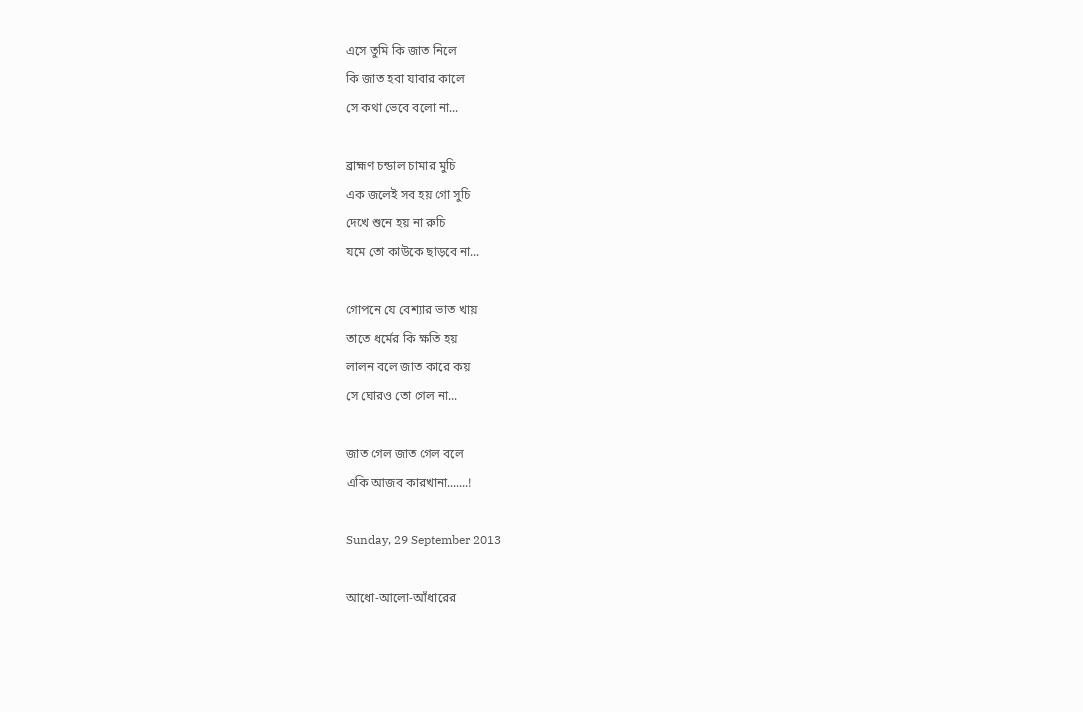এসে তুমি কি জাত নিলে
কি জাত হবা যাবার কালে
সে কথা ভেবে বলো না...

ব্রাহ্মণ চন্ডাল চামার মুচি
এক জলেই সব হয় গো সুচি
দেখে শুনে হয় না রুচি
যমে তো কাউকে ছাড়বে না...

গোপনে যে বেশ্যার ভাত খায়
তাতে ধর্মের কি ক্ষতি হয়
লালন বলে জাত কারে কয়
সে ঘোরও তো গেল না...

জাত গেল জাত গেল বলে
একি আজব কারখানা.......!

Sunday, 29 September 2013

আধো-আলো-আঁধারের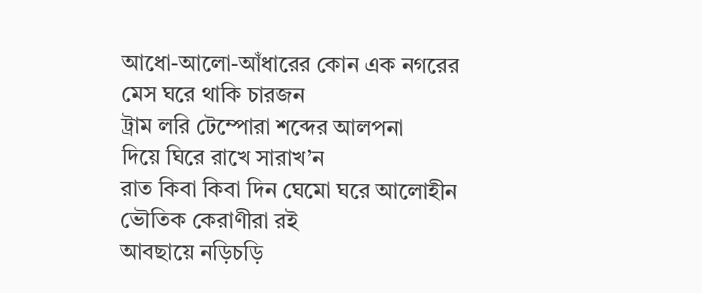আধো-আলো-আঁধারের কোন এক নগরের
মেস ঘরে থাকি চারজন
ট্রাম লরি টেম্পোরা শব্দের আলপনা
দিয়ে ঘিরে রাখে সারাখ’ন
রাত কিবা কিবা দিন ঘেমো ঘরে আলোহীন
ভৌতিক কেরাণীরা রই
আবছায়ে নড়িচড়ি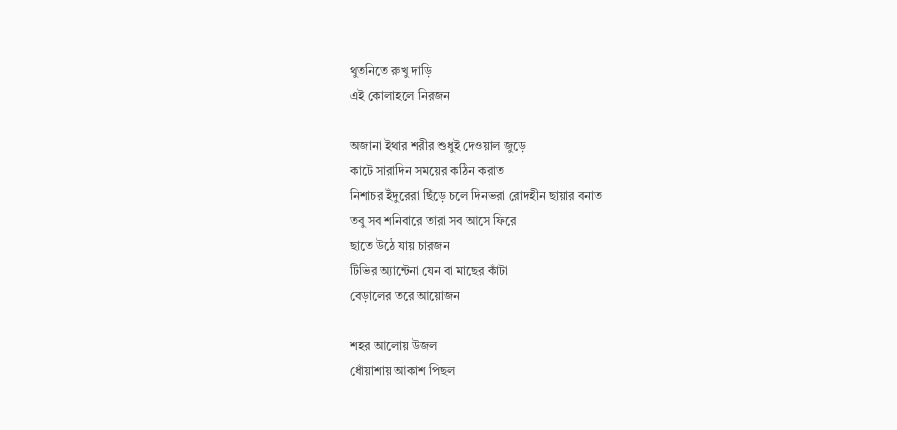থুতনিতে রুখু দাড়ি
এই কোলাহলে নিরজন

অজানা ইথার শরীর শুধুই দেওয়াল জুড়ে
কাটে সারাদিন সময়ের কঠিন করাত
নিশাচর ইঁদুরেরা ছিঁড়ে চলে দিনভরা রোদহীন ছায়ার বনাত
তবু সব শনিবারে তারা সব আসে ফিরে
ছাতে উঠে যায় চারজন
টিভির অ্যান্টেনা যেন বা মাছের কাঁটা
বেড়ালের তরে আয়োজন

শহর আলোয় উজল
ধোঁয়াশায় আকাশ পিছল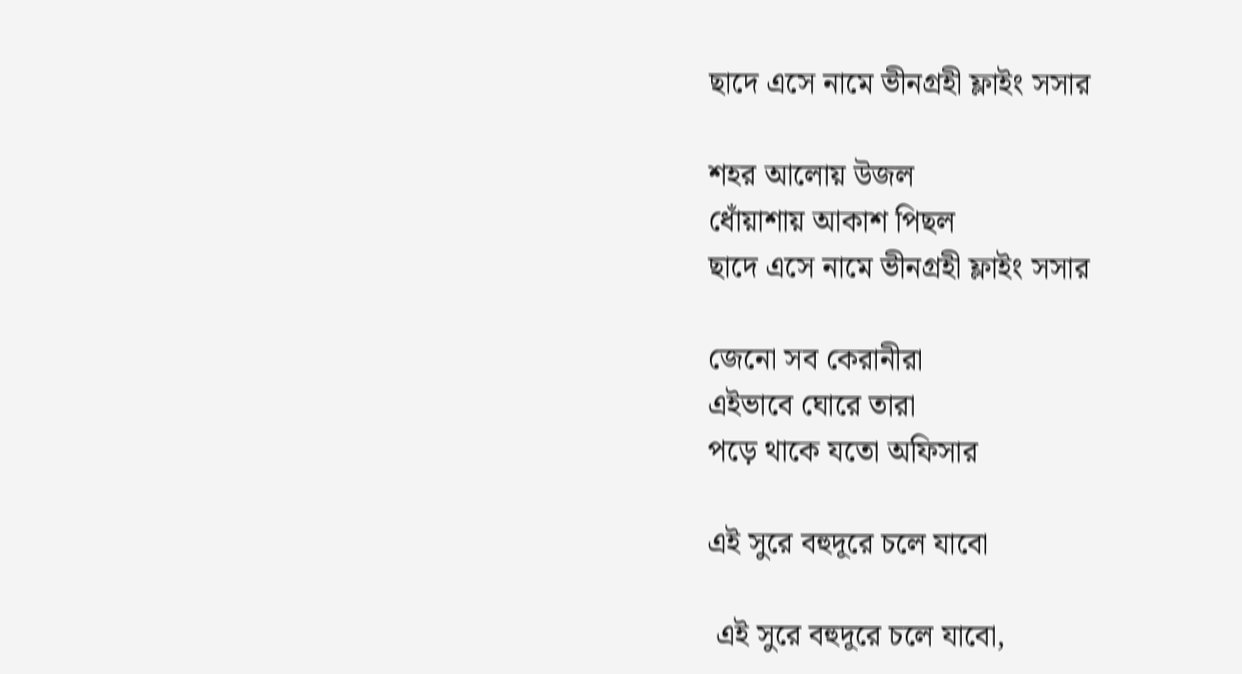ছাদে এসে নামে ভীনগ্রহী ফ্লাইং সসার

শহর আলোয় উজল
ধোঁয়াশায় আকাশ পিছল
ছাদে এসে নামে ভীনগ্রহী ফ্লাইং সসার

জেনো সব কেরানীরা
এইভাবে ঘোরে তারা
পড়ে থাকে যতো অফিসার

এই সুরে বহুদূরে চলে যাবো

 এই সুরে বহুদূরে চলে যাবো,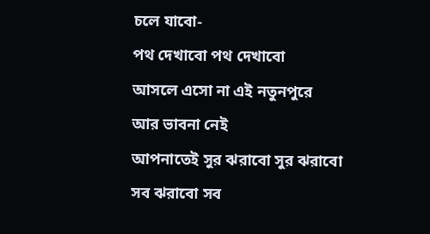চলে যাবো-
পথ দেখাবো পথ দেখাবো
আসলে এসো না এই নতুনপুরে
আর ভাবনা নেই
আপনাতেই সুর ঝরাবো সুর ঝরাবো
সব ঝরাবো সব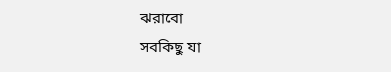ঝরাবো
সবকিছু যা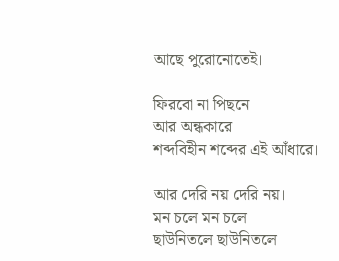আছে পুরোনোতেই।

ফিরবো না পিছনে
আর অন্ধকারে
শব্দবিহীন শব্দের এই আঁধারে।

আর দেরি নয় দেরি নয়।
মন চলে মন চলে
ছাউনিতলে ছাউনিতলে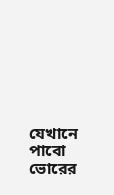যেখানে পাবো ভোরের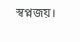স্বপ্নজয়।